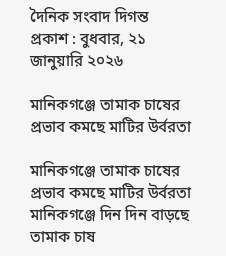দৈনিক সংবাদ দিগন্ত
প্রকাশ : বুধবার, ২১ জানুয়ারি ২০২৬

মানিকগঞ্জে তামাক চাষের প্রভাব কমছে মাটির উর্বরতা

মানিকগঞ্জে তামাক চাষের প্রভাব কমছে মাটির উর্বরতা
মানিকগঞ্জে দিন দিন বাড়ছে তামাক চাষ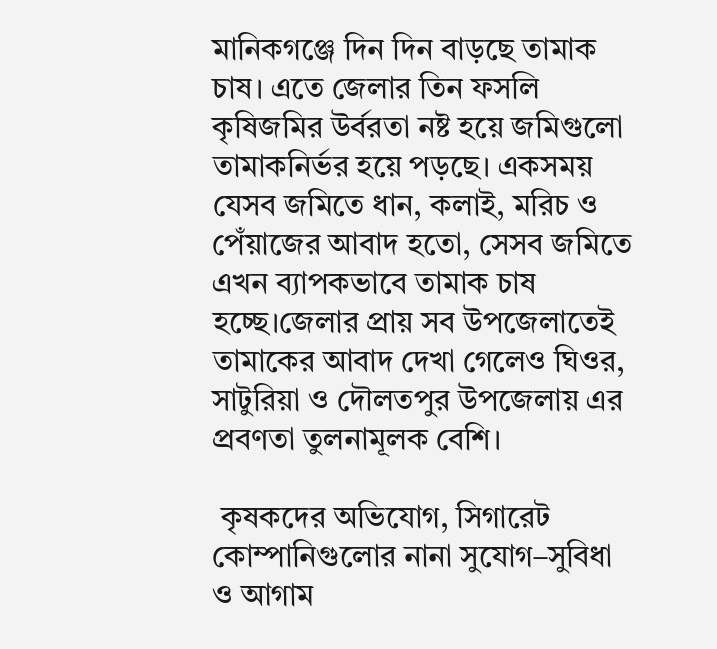মানিকগঞ্জে দিন দিন বাড়ছে তামাক চাষ। এতে জেলার তিন ফসলি কৃষিজমির উর্বরতা নষ্ট হয়ে জমিগুলো তামাকনির্ভর হয়ে পড়ছে। একসময় যেসব জমিতে ধান, কলাই, মরিচ ও পেঁয়াজের আবাদ হতো, সেসব জমিতে এখন ব্যাপকভাবে তামাক চাষ হচ্ছে।জেলার প্রায় সব উপজেলাতেই তামাকের আবাদ দেখা গেলেও ঘিওর, সাটুরিয়া ও দৌলতপুর উপজেলায় এর প্রবণতা তুলনামূলক বেশি।

 কৃষকদের অভিযোগ, সিগারেট কোম্পানিগুলোর নানা সুযোগ–সুবিধা ও আগাম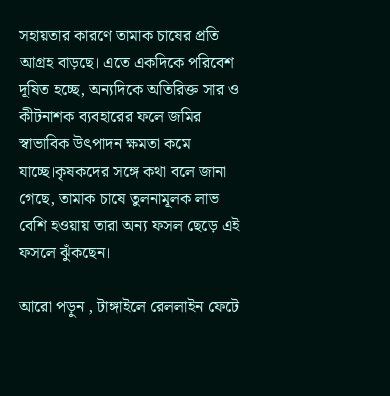সহায়তার কারণে তামাক চাষের প্রতি আগ্রহ বাড়ছে। এতে একদিকে পরিবেশ দূষিত হচ্ছে, অন্যদিকে অতিরিক্ত সার ও কীটনাশক ব্যবহারের ফলে জমির স্বাভাবিক উৎপাদন ক্ষমতা কমে যাচ্ছে।কৃষকদের সঙ্গে কথা বলে জানা গেছে, তামাক চাষে তুলনামূলক লাভ বেশি হওয়ায় তারা অন্য ফসল ছেড়ে এই ফসলে ঝুঁকছেন।

আরো পড়ুন , টাঙ্গাইলে রেললাইন ফেটে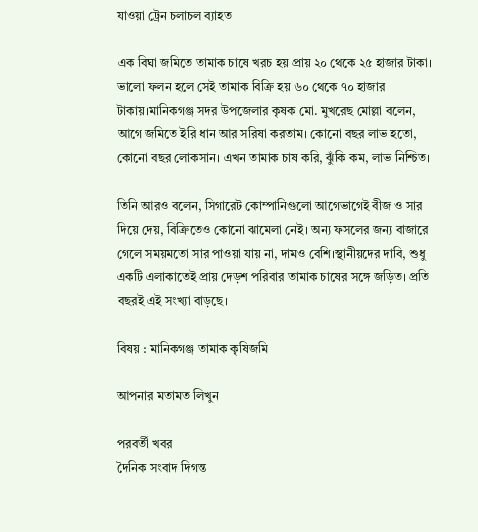যাওয়া ট্রেন চলাচল ব্যাহত

এক বিঘা জমিতে তামাক চাষে খরচ হয় প্রায় ২০ থেকে ২৫ হাজার টাকা। ভালো ফলন হলে সেই তামাক বিক্রি হয় ৬০ থেকে ৭০ হাজার টাকায়।মানিকগঞ্জ সদর উপজেলার কৃষক মো. মুখরেছ মোল্লা বলেন, আগে জমিতে ইরি ধান আর সরিষা করতাম। কোনো বছর লাভ হতো, কোনো বছর লোকসান। এখন তামাক চাষ করি, ঝুঁকি কম, লাভ নিশ্চিত।

তিনি আরও বলেন, সিগারেট কোম্পানিগুলো আগেভাগেই বীজ ও সার দিয়ে দেয়, বিক্রিতেও কোনো ঝামেলা নেই। অন্য ফসলের জন্য বাজারে গেলে সময়মতো সার পাওয়া যায় না, দামও বেশি।স্থানীয়দের দাবি, শুধু একটি এলাকাতেই প্রায় দেড়শ পরিবার তামাক চাষের সঙ্গে জড়িত। প্রতি বছরই এই সংখ্যা বাড়ছে।

বিষয় : মানিকগঞ্জ তামাক কৃষিজমি

আপনার মতামত লিখুন

পরবর্তী খবর
দৈনিক সংবাদ দিগন্ত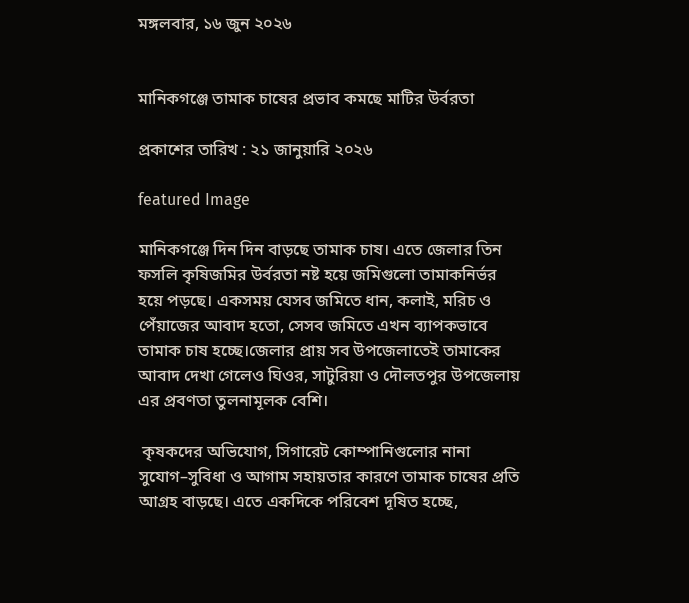মঙ্গলবার, ১৬ জুন ২০২৬


মানিকগঞ্জে তামাক চাষের প্রভাব কমছে মাটির উর্বরতা

প্রকাশের তারিখ : ২১ জানুয়ারি ২০২৬

featured Image

মানিকগঞ্জে দিন দিন বাড়ছে তামাক চাষ। এতে জেলার তিন ফসলি কৃষিজমির উর্বরতা নষ্ট হয়ে জমিগুলো তামাকনির্ভর হয়ে পড়ছে। একসময় যেসব জমিতে ধান, কলাই, মরিচ ও পেঁয়াজের আবাদ হতো, সেসব জমিতে এখন ব্যাপকভাবে তামাক চাষ হচ্ছে।জেলার প্রায় সব উপজেলাতেই তামাকের আবাদ দেখা গেলেও ঘিওর, সাটুরিয়া ও দৌলতপুর উপজেলায় এর প্রবণতা তুলনামূলক বেশি।

 কৃষকদের অভিযোগ, সিগারেট কোম্পানিগুলোর নানা সুযোগ–সুবিধা ও আগাম সহায়তার কারণে তামাক চাষের প্রতি আগ্রহ বাড়ছে। এতে একদিকে পরিবেশ দূষিত হচ্ছে,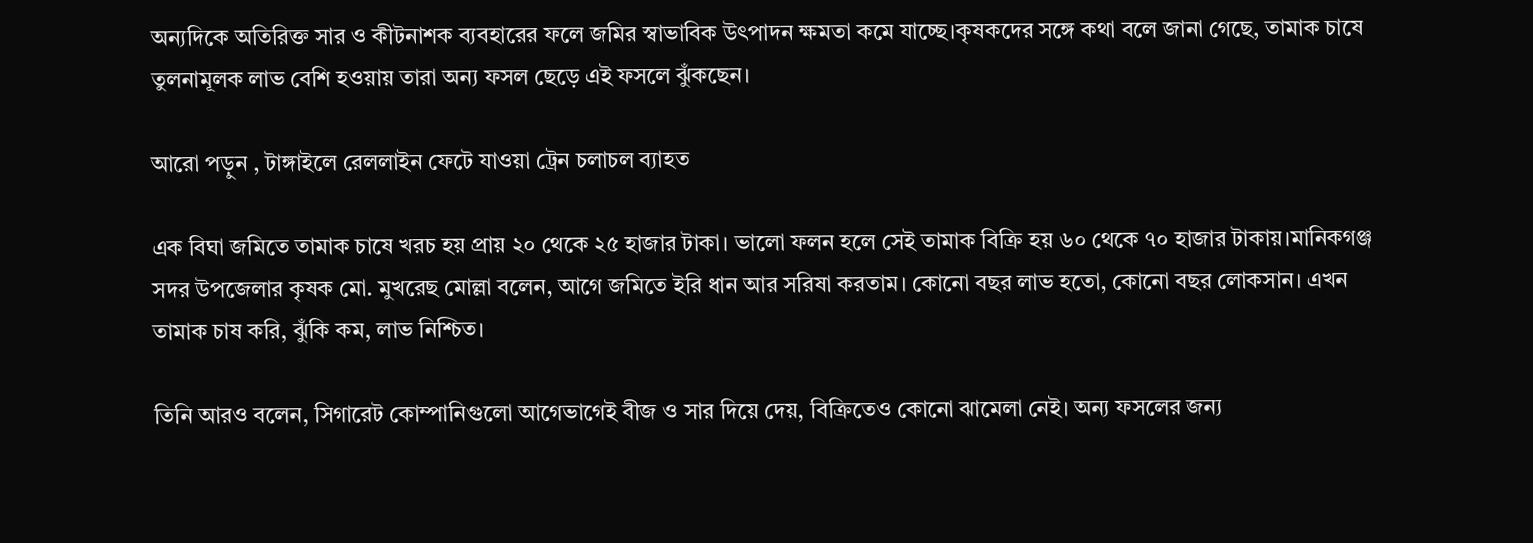অন্যদিকে অতিরিক্ত সার ও কীটনাশক ব্যবহারের ফলে জমির স্বাভাবিক উৎপাদন ক্ষমতা কমে যাচ্ছে।কৃষকদের সঙ্গে কথা বলে জানা গেছে, তামাক চাষে তুলনামূলক লাভ বেশি হওয়ায় তারা অন্য ফসল ছেড়ে এই ফসলে ঝুঁকছেন।

আরো পড়ুন , টাঙ্গাইলে রেললাইন ফেটে যাওয়া ট্রেন চলাচল ব্যাহত

এক বিঘা জমিতে তামাক চাষে খরচ হয় প্রায় ২০ থেকে ২৫ হাজার টাকা। ভালো ফলন হলে সেই তামাক বিক্রি হয় ৬০ থেকে ৭০ হাজার টাকায়।মানিকগঞ্জ সদর উপজেলার কৃষক মো. মুখরেছ মোল্লা বলেন, আগে জমিতে ইরি ধান আর সরিষা করতাম। কোনো বছর লাভ হতো, কোনো বছর লোকসান। এখন তামাক চাষ করি, ঝুঁকি কম, লাভ নিশ্চিত।

তিনি আরও বলেন, সিগারেট কোম্পানিগুলো আগেভাগেই বীজ ও সার দিয়ে দেয়, বিক্রিতেও কোনো ঝামেলা নেই। অন্য ফসলের জন্য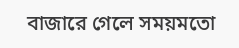বাজারে গেলে সময়মতো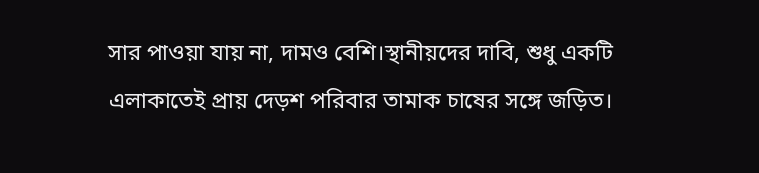সার পাওয়া যায় না, দামও বেশি।স্থানীয়দের দাবি, শুধু একটি এলাকাতেই প্রায় দেড়শ পরিবার তামাক চাষের সঙ্গে জড়িত।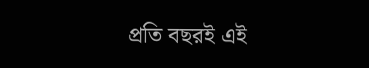প্রতি বছরই এই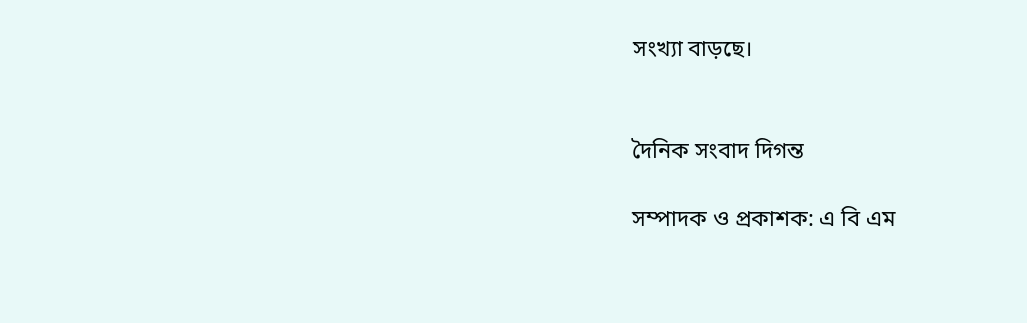সংখ্যা বাড়ছে।


দৈনিক সংবাদ দিগন্ত

সম্পাদক ও প্রকাশক: এ বি এম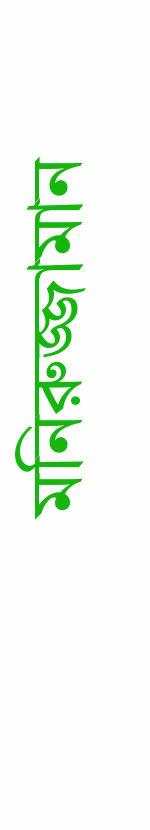মনিরুজ্জামান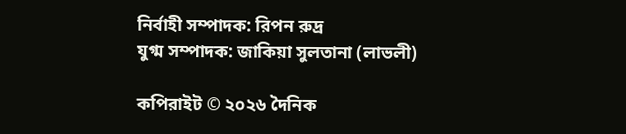নির্বাহী সম্পাদক: রিপন রুদ্র
যুগ্ম সম্পাদক: জাকিয়া সুলতানা (লাভলী)

কপিরাইট © ২০২৬ দৈনিক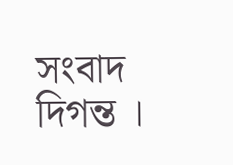সংবাদ দিগন্ত ।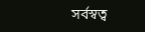সর্বস্বত্ব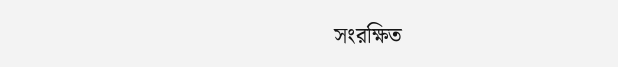সংরক্ষিত